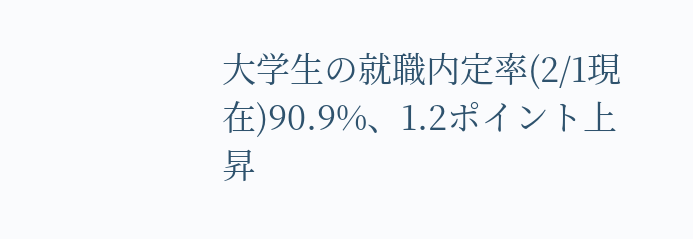大学生の就職内定率(2/1現在)90.9%、1.2ポイント上昇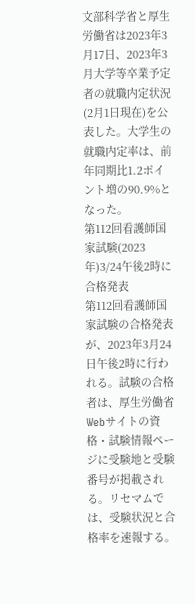文部科学省と厚生労働省は2023年3月17日、2023年3月大学等卒業予定者の就職内定状況(2月1日現在)を公表した。大学生の就職内定率は、前年同期比1.2ポイント増の90.9%となった。
第112回看護師国家試験(2023年)3/24午後2時に合格発表
第112回看護師国家試験の合格発表が、2023年3月24日午後2時に行われる。試験の合格者は、厚生労働省Webサイトの資格・試験情報ページに受験地と受験番号が掲載される。リセマムでは、受験状況と合格率を速報する。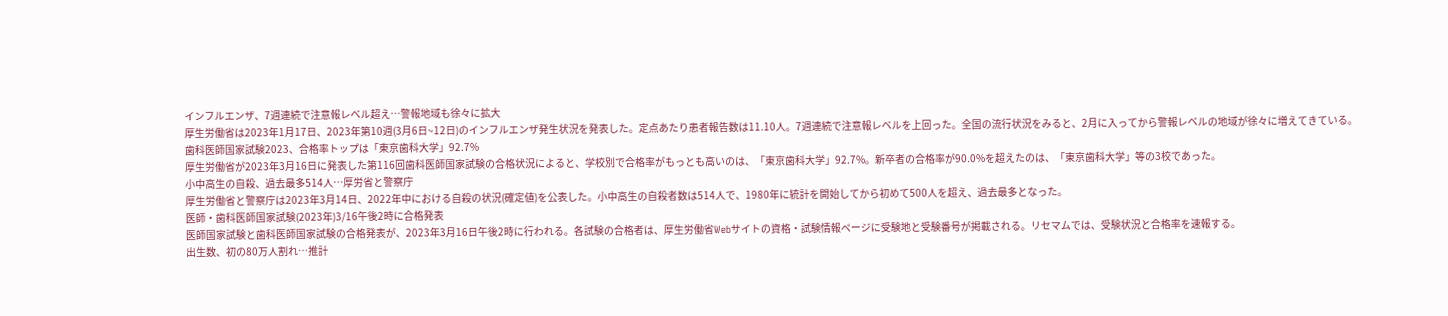インフルエンザ、7週連続で注意報レベル超え…警報地域も徐々に拡大
厚生労働省は2023年1月17日、2023年第10週(3月6日~12日)のインフルエンザ発生状況を発表した。定点あたり患者報告数は11.10人。7週連続で注意報レベルを上回った。全国の流行状況をみると、2月に入ってから警報レベルの地域が徐々に増えてきている。
歯科医師国家試験2023、合格率トップは「東京歯科大学」92.7%
厚生労働省が2023年3月16日に発表した第116回歯科医師国家試験の合格状況によると、学校別で合格率がもっとも高いのは、「東京歯科大学」92.7%。新卒者の合格率が90.0%を超えたのは、「東京歯科大学」等の3校であった。
小中高生の自殺、過去最多514人…厚労省と警察庁
厚生労働省と警察庁は2023年3月14日、2022年中における自殺の状況(確定値)を公表した。小中高生の自殺者数は514人で、1980年に統計を開始してから初めて500人を超え、過去最多となった。
医師・歯科医師国家試験(2023年)3/16午後2時に合格発表
医師国家試験と歯科医師国家試験の合格発表が、2023年3月16日午後2時に行われる。各試験の合格者は、厚生労働省Webサイトの資格・試験情報ページに受験地と受験番号が掲載される。リセマムでは、受験状況と合格率を速報する。
出生数、初の80万人割れ…推計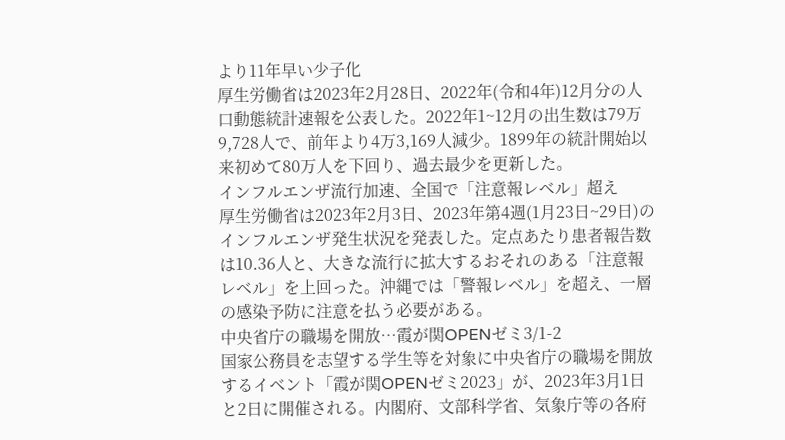より11年早い少子化
厚生労働省は2023年2月28日、2022年(令和4年)12月分の人口動態統計速報を公表した。2022年1~12月の出生数は79万9,728人で、前年より4万3,169人減少。1899年の統計開始以来初めて80万人を下回り、過去最少を更新した。
インフルエンザ流行加速、全国で「注意報レベル」超え
厚生労働省は2023年2月3日、2023年第4週(1月23日~29日)のインフルエンザ発生状況を発表した。定点あたり患者報告数は10.36人と、大きな流行に拡大するおそれのある「注意報レベル」を上回った。沖縄では「警報レベル」を超え、一層の感染予防に注意を払う必要がある。
中央省庁の職場を開放…霞が関OPENゼミ3/1-2
国家公務員を志望する学生等を対象に中央省庁の職場を開放するイベント「霞が関OPENゼミ2023」が、2023年3月1日と2日に開催される。内閣府、文部科学省、気象庁等の各府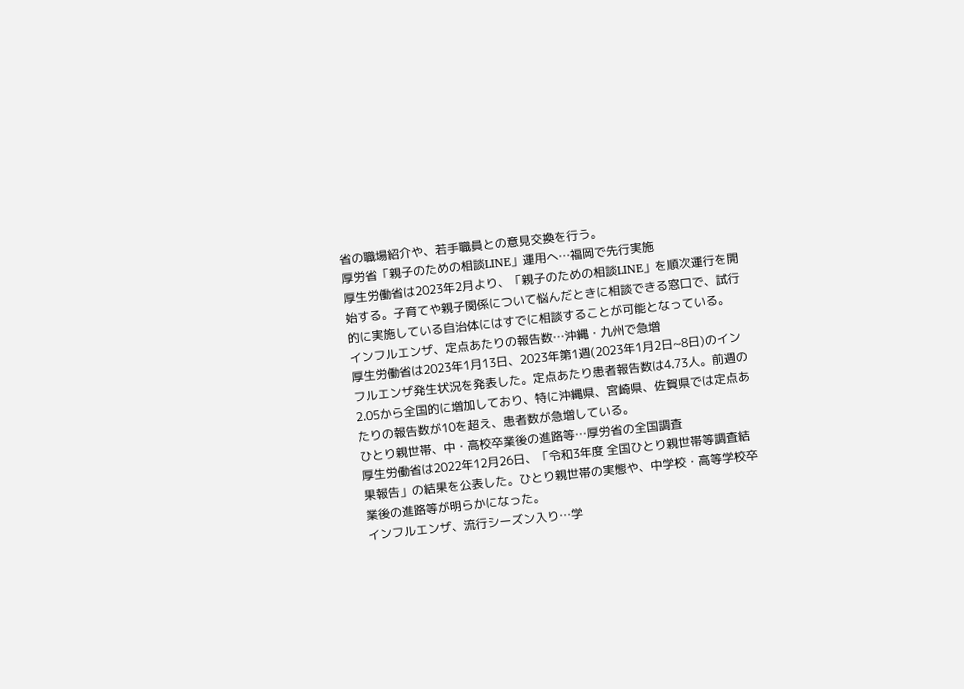省の職場紹介や、若手職員との意見交換を行う。
厚労省「親子のための相談LINE」運用へ…福岡で先行実施
厚生労働省は2023年2月より、「親子のための相談LINE」を順次運行を開始する。子育てや親子関係について悩んだときに相談できる窓口で、試行的に実施している自治体にはすでに相談することが可能となっている。
インフルエンザ、定点あたりの報告数…沖縄・九州で急増
厚生労働省は2023年1月13日、2023年第1週(2023年1月2日~8日)のインフルエンザ発生状況を発表した。定点あたり患者報告数は4.73人。前週の2.05から全国的に増加しており、特に沖縄県、宮崎県、佐賀県では定点あたりの報告数が10を超え、患者数が急増している。
ひとり親世帯、中・高校卒業後の進路等…厚労省の全国調査
厚生労働省は2022年12月26日、「令和3年度 全国ひとり親世帯等調査結果報告」の結果を公表した。ひとり親世帯の実態や、中学校・高等学校卒業後の進路等が明らかになった。
インフルエンザ、流行シーズン入り…学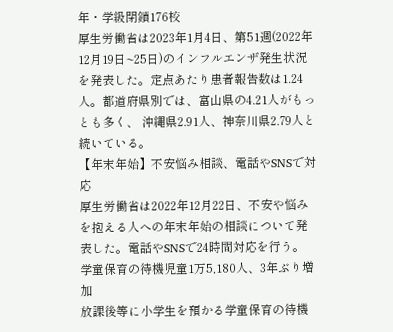年・学級閉鎖176校
厚生労働省は2023年1月4日、第51週(2022年12月19日~25日)のインフルエンザ発生状況を発表した。定点あたり患者報告数は1.24人。都道府県別では、富山県の4.21人がもっとも多く、 沖縄県2.91人、神奈川県2.79人と続いている。
【年末年始】不安悩み相談、電話やSNSで対応
厚生労働省は2022年12月22日、不安や悩みを抱える人への年末年始の相談について発表した。電話やSNSで24時間対応を行う。
学童保育の待機児童1万5,180人、3年ぶり増加
放課後等に小学生を預かる学童保育の待機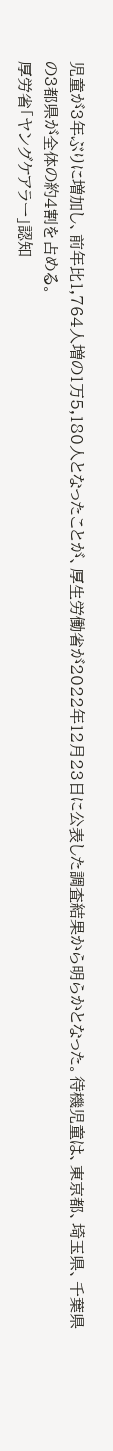児童が3年ぶりに増加し、前年比1,764人増の1万5,180人となったことが、厚生労働省が2022年12月23日に公表した調査結果から明らかとなった。待機児童は、東京都、埼玉県、千葉県の3都県が全体の約4割を占める。
厚労省「ヤングケアラー」認知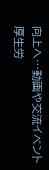向上へ…動画や交流イベント
厚生労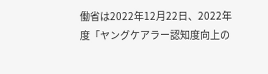働省は2022年12月22日、2022年度「ヤングケアラー認知度向上の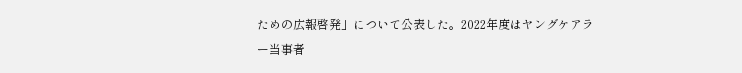ための広報啓発」について公表した。2022年度はヤングケアラー当事者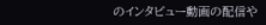のインタビュー動画の配信や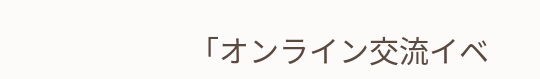「オンライン交流イベ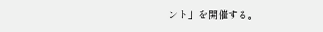ント」を開催する。